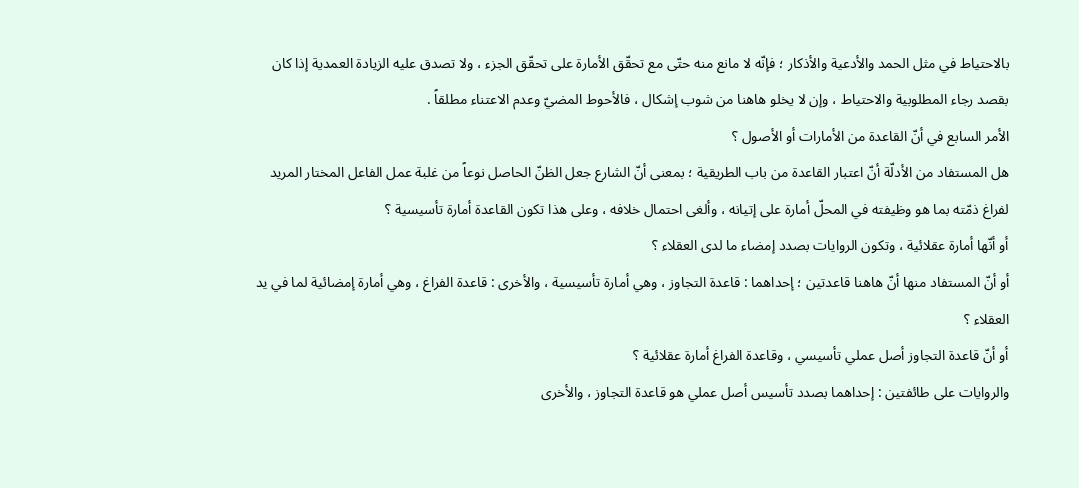بالاحتياط في مثل الحمد والأدعية والأذكار ؛ فإنّه لا مانع منه حتّى مع تحقّق الأمارة على تحقّق الجزء ، ولا تصدق عليه الزيادة العمدية إذا كان بقصد رجاء المطلوبية والاحتياط ، وإن لا يخلو هاهنا من شوب إشكال ، فالأحوط المضيّ وعدم الاعتناء مطلقاً .
الأمر السابع في أنّ القاعدة من الأمارات أو الأصول ؟
هل المستفاد من الأدلّة أنّ اعتبار القاعدة من باب الطريقية ؛ بمعنى أنّ الشارع جعل الظنّ الحاصل نوعاً من غلبة عمل الفاعل المختار المريد لفراغ ذمّته بما هو وظيفته في المحلّ أمارة على إتيانه ، وألغى احتمال خلافه ، وعلى هذا تكون القاعدة أمارة تأسيسية ؟
أو أنّها أمارة عقلائية ، وتكون الروايات بصدد إمضاء ما لدى العقلاء ؟
أو أنّ المستفاد منها أنّ هاهنا قاعدتين ؛ إحداهما : قاعدة التجاوز ، وهي أمارة تأسيسية ، والأخرى : قاعدة الفراغ ، وهي أمارة إمضائية لما في يد العقلاء ؟
أو أنّ قاعدة التجاوز أصل عملي تأسيسي ، وقاعدة الفراغ أمارة عقلائية ؟
والروايات على طائفتين : إحداهما بصدد تأسيس أصل عملي هو قاعدة التجاوز ، والأخرى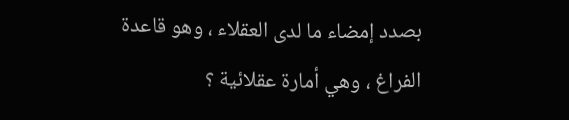بصدد إمضاء ما لدى العقلاء ، وهو قاعدة الفراغ ، وهي أمارة عقلائية ؟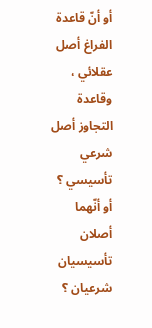أو أنّ قاعدة الفراغ أصل عقلائي ، وقاعدة التجاوز أصل شرعي تأسيسي ؟
أو أنّهما أصلان تأسيسيان شرعيان ؟